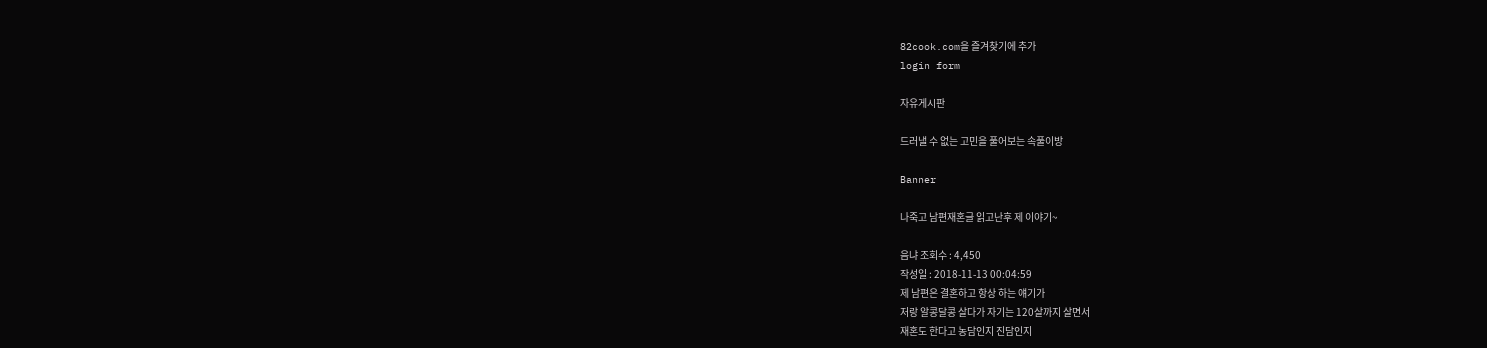82cook.com을 즐겨찾기에 추가
login form

자유게시판

드러낼 수 없는 고민을 풀어보는 속풀이방

Banner

나죽고 남편재혼글 읽고난후 제 이야기~

음냐 조회수 : 4,450
작성일 : 2018-11-13 00:04:59
제 남편은 결혼하고 항상 하는 얘기가
저랑 알콩달콩 살다가 자기는 120살까지 살면서
재혼도 한다고 농담인지 진담인지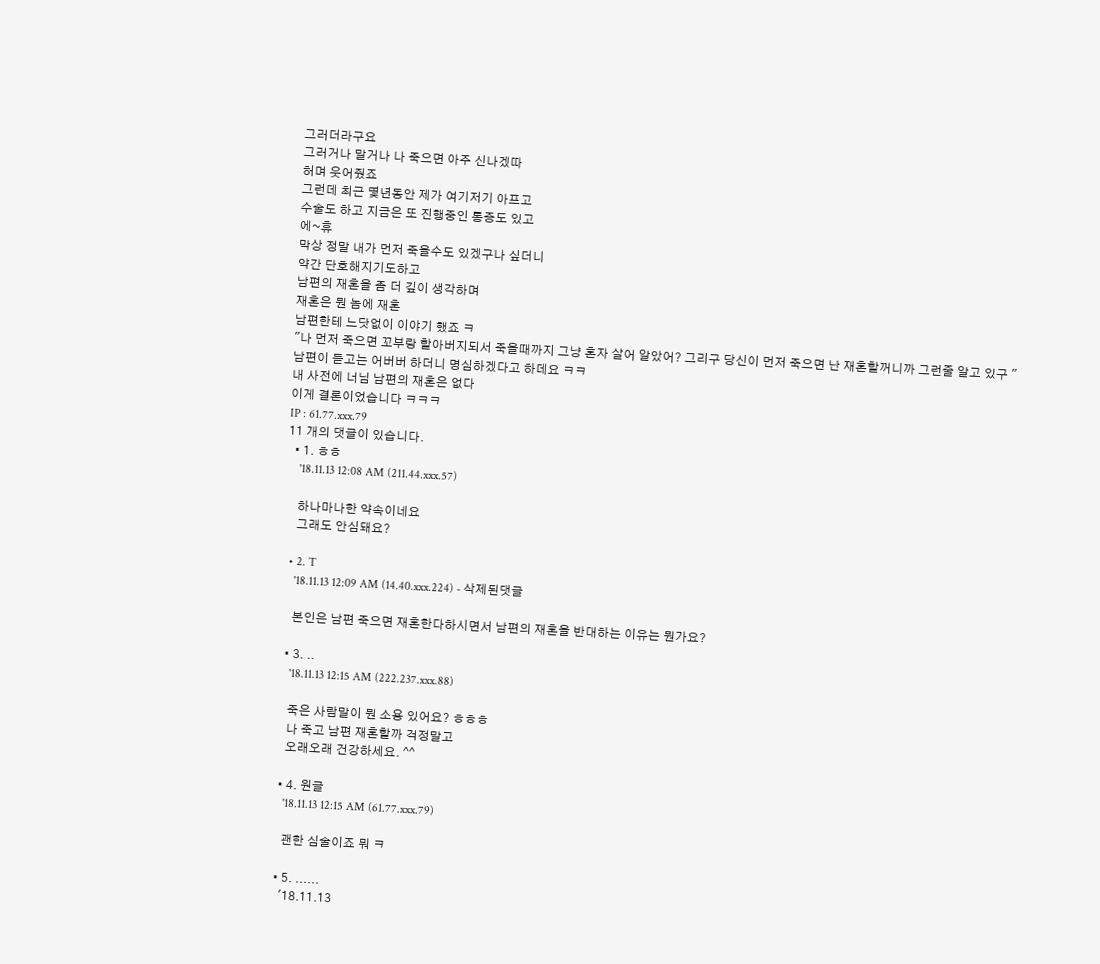그러더라구요
그러거나 말거나 나 죽으면 아주 신나겠따
허며 웃어줬죠
그런데 최근 몇년동안 제가 여기저기 아프고
수술도 하고 지금은 또 진행중인 통증도 있고
에~휴
막상 정말 내가 먼저 죽을수도 있겠구나 싶더니
약간 단호해지기도하고
남편의 재혼을 좀 더 깊이 생각하며
재혼은 뭔 놈에 재혼
남편한테 느닷없이 이야기 했죠 ㅋ
"나 먼저 죽으면 꼬부랑 할아버지되서 죽을때까지 그냥 혼자 살어 알았어? 그리구 당신이 먼저 죽으면 난 재혼할꺼니까 그런줄 알고 있구 "
남편이 듣고는 어버버 하더니 명심하겠다고 하데요 ㅋㅋ
내 사전에 너님 남편의 재혼은 없다
이게 결론이었습니다 ㅋㅋㅋ
IP : 61.77.xxx.79
11 개의 댓글이 있습니다.
  • 1. ㅎㅎ
    '18.11.13 12:08 AM (211.44.xxx.57)

    하나마나한 약속이네요
    그래도 안심돼요?

  • 2. T
    '18.11.13 12:09 AM (14.40.xxx.224) - 삭제된댓글

    본인은 남편 죽으면 재혼한다하시면서 남편의 재혼을 반대하는 이유는 뭔가요?

  • 3. ..
    '18.11.13 12:15 AM (222.237.xxx.88)

    죽은 사람말이 뭔 소용 있어요? ㅎㅎㅎ
    나 죽고 남편 재혼할까 걱정말고
    오래오래 건강하세요. ^^

  • 4. 원글
    '18.11.13 12:15 AM (61.77.xxx.79)

    괜한 심술이죠 뭐 ㅋ

  • 5. ......
    '18.11.13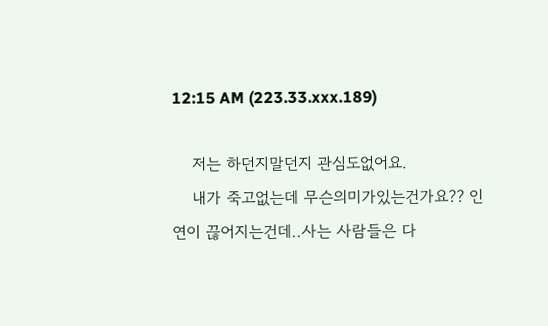12:15 AM (223.33.xxx.189)

    저는 하던지말던지 관심도없어요.
    내가 죽고없는데 무슨의미가있는건가요?? 인연이 끊어지는건데..사는 사람들은 다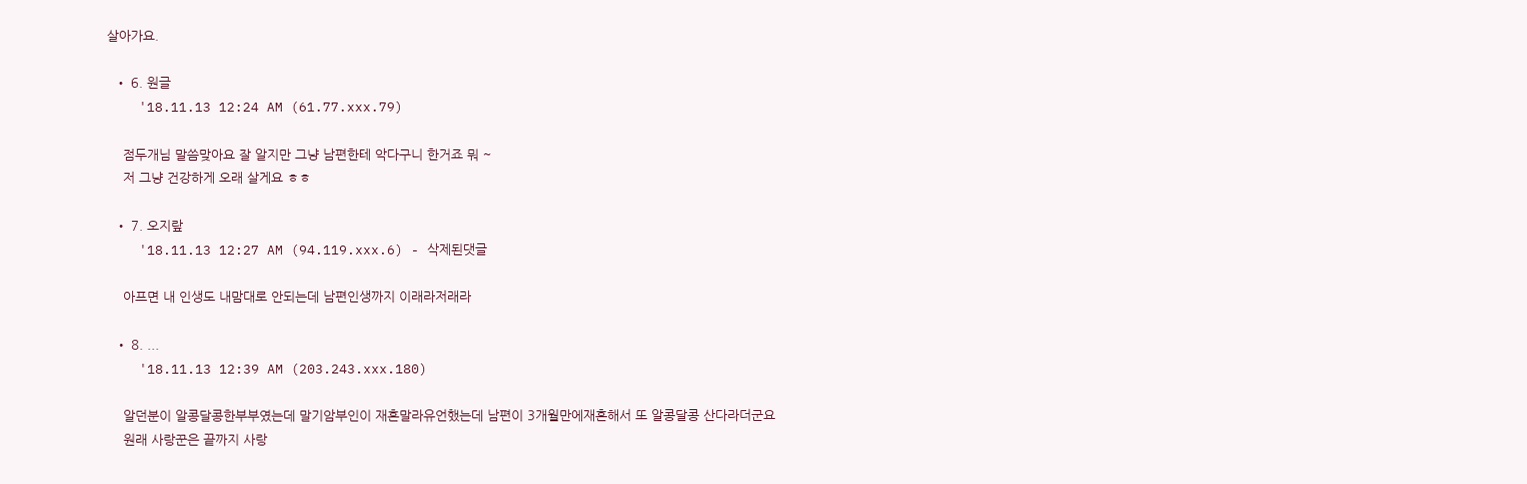살아가요.

  • 6. 원글
    '18.11.13 12:24 AM (61.77.xxx.79)

    점두개님 말씀맞아요 잘 알지만 그냥 남편한테 악다구니 한거죠 뭐 ~
    저 그냥 건강하게 오래 살게요 ㅎㅎ

  • 7. 오지랖
    '18.11.13 12:27 AM (94.119.xxx.6) - 삭제된댓글

    아프면 내 인생도 내맘대로 안되는데 남편인생까지 이래라저래라

  • 8. ...
    '18.11.13 12:39 AM (203.243.xxx.180)

    알던분이 알콩달콩한부부였는데 말기암부인이 재혼말라유언했는데 남편이 3개월만에재혼해서 또 알콩달콩 산다라더군요
    원래 사랑꾼은 끝까지 사랑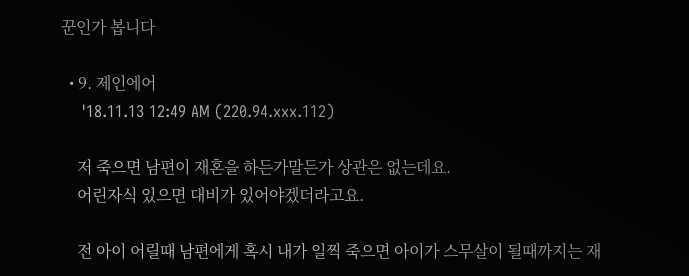꾼인가 봅니다

  • 9. 제인에어
    '18.11.13 12:49 AM (220.94.xxx.112)

    저 죽으면 남편이 재혼을 하든가말든가 상관은 없는데요.
    어린자식 있으면 대비가 있어야겠더라고요.

    전 아이 어릴때 남편에게 혹시 내가 일찍 죽으면 아이가 스무살이 될때까지는 재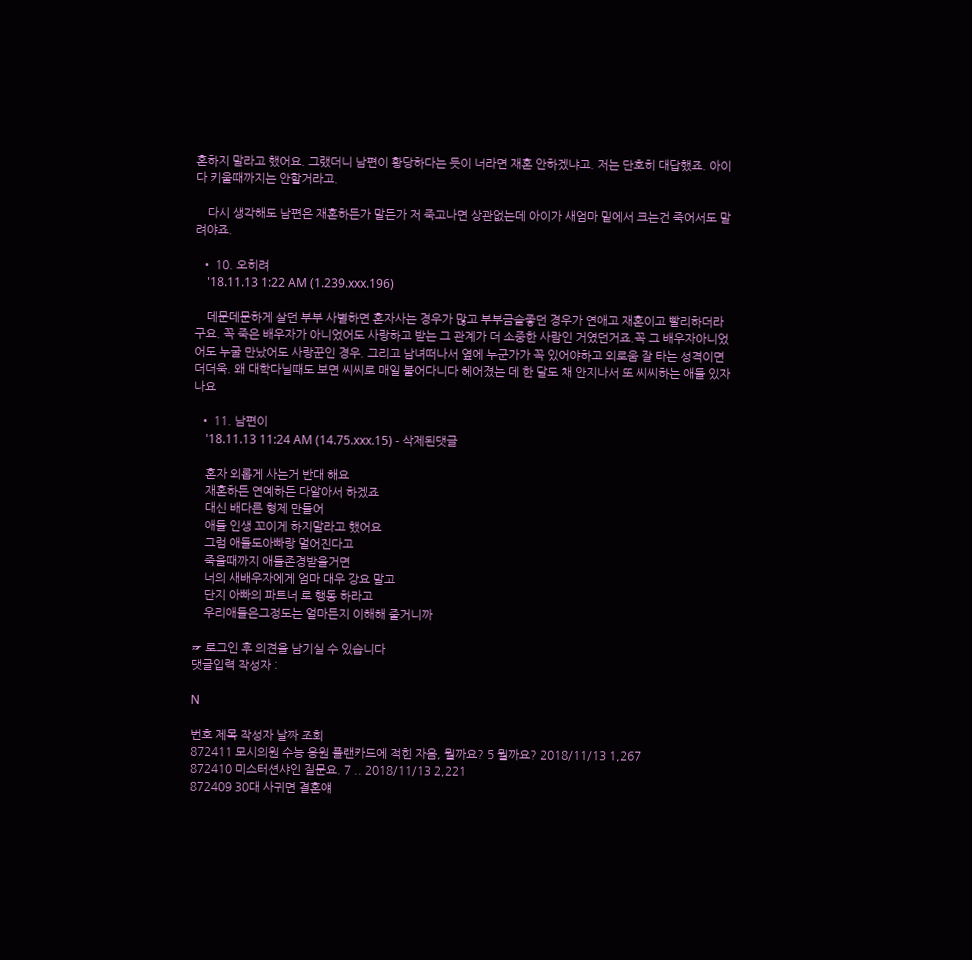혼하지 말라고 했어요. 그랬더니 남편이 황당하다는 듯이 너라면 재혼 안하겠냐고. 저는 단호히 대답했죠. 아이 다 키울때까지는 안할거라고.

    다시 생각해도 남편은 재혼하든가 말든가 저 죽고나면 상관없는데 아이가 새엄마 밑에서 크는건 죽어서도 말려야죠.

  • 10. 오히려
    '18.11.13 1:22 AM (1.239.xxx.196)

    데문데문하게 살던 부부 사별하면 혼자사는 경우가 많고 부부금슬좋던 경우가 연애고 재혼이고 빨리하더라구요. 꼭 죽은 배우자가 아니었어도 사랑하고 받는 그 관계가 더 소중한 사람인 거였던거죠.꼭 그 배우자아니었어도 누굴 만났어도 사랑꾼인 경우. 그리고 남녀떠나서 옆에 누군가가 꼭 있어야하고 외로움 잘 타는 성격이면 더더욱. 왜 대학다닐때도 보면 씨씨로 매일 붙어다니다 헤어졌는 데 한 달도 채 안지나서 또 씨씨하는 애들 있자나요

  • 11. 남편이
    '18.11.13 11:24 AM (14.75.xxx.15) - 삭제된댓글

    혼자 외롭게 사는거 반대 해요
    재혼하든 연예하든 다알아서 하겠죠
    대신 배다른 형제 만들어
    애들 인생 꼬이게 하지말라고 했어요
    그럼 애들도아빠랑 멀어진다고
    죽을때까지 애들존경받을거면
    너의 새배우자에게 엄마 대우 강요 말고
    단지 아빠의 파트너 로 행동 하라고
    우리애들은그정도는 얼마든지 이해해 줄거니까

☞ 로그인 후 의견을 남기실 수 있습니다
댓글입력 작성자 :

N

번호 제목 작성자 날짜 조회
872411 모시의원 수능 응원 플랜카드에 적힌 자음, 뭘까요? 5 뭘까요? 2018/11/13 1,267
872410 미스터션샤인 질문요. 7 .. 2018/11/13 2,221
872409 30대 사귀면 결혼얘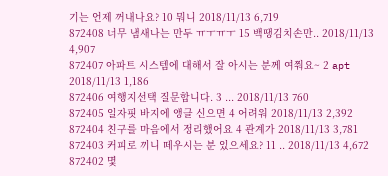기는 언제 꺼내나요? 10 뭐니 2018/11/13 6,719
872408 너무 냄새나는 만두 ㅠㅜㅠㅜ 15 백땡김치손만.. 2018/11/13 4,907
872407 아파트 시스템에 대해서 잘 아시는 분께 여쭤요~ 2 apt 2018/11/13 1,186
872406 여행지선택 질문합니다. 3 ... 2018/11/13 760
872405 일자핏 바지에 앵클 신으면 4 어려워 2018/11/13 2,392
872404 친구를 마음에서 정리했어요 4 관계가 2018/11/13 3,781
872403 커피로 끼니 떼우시는 분 있으세요? 11 .. 2018/11/13 4,672
872402 몇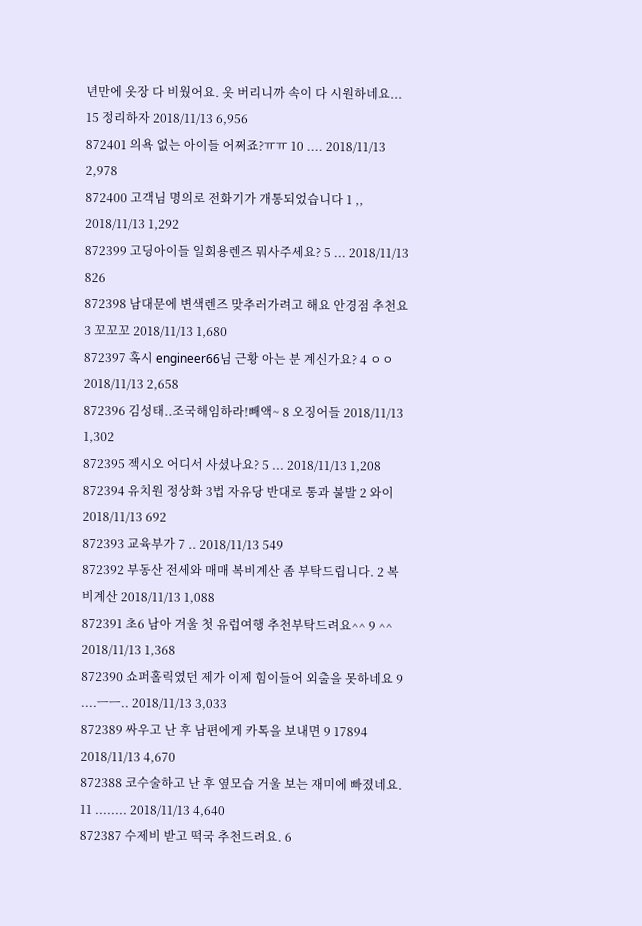년만에 옷장 다 비웠어요. 옷 버리니까 속이 다 시원하네요... 15 정리하자 2018/11/13 6,956
872401 의욕 없는 아이들 어쩌죠?ㅠㅠ 10 .... 2018/11/13 2,978
872400 고객님 명의로 전화기가 개통되었습니다 1 ,, 2018/11/13 1,292
872399 고딩아이들 일회용렌즈 뭐사주세요? 5 ... 2018/11/13 826
872398 남대문에 변색렌즈 맞추러가려고 해요 안경점 추천요 3 꼬꼬꼬 2018/11/13 1,680
872397 혹시 engineer66님 근황 아는 분 계신가요? 4 ㅇㅇ 2018/11/13 2,658
872396 김성태..조국해임하라!빼액~ 8 오징어들 2018/11/13 1,302
872395 젝시오 어디서 사셨나요? 5 ... 2018/11/13 1,208
872394 유치원 정상화 3법 자유당 반대로 통과 불발 2 와이 2018/11/13 692
872393 교육부가 7 .. 2018/11/13 549
872392 부동산 전세와 매매 복비계산 좀 부탁드립니다. 2 복비계산 2018/11/13 1,088
872391 초6 남아 겨울 첫 유럽여행 추천부탁드려요^^ 9 ^^ 2018/11/13 1,368
872390 쇼퍼홀릭였던 제가 이제 힘이들어 외출을 못하네요 9 ....ㅡㅡ.. 2018/11/13 3,033
872389 싸우고 난 후 남편에게 카톡을 보내면 9 17894 2018/11/13 4,670
872388 코수술하고 난 후 옆모습 거울 보는 재미에 빠졌네요. 11 ........ 2018/11/13 4,640
872387 수제비 받고 떡국 추천드려요. 6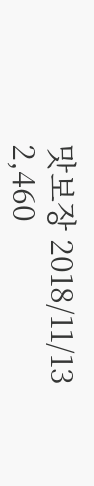맛보장 2018/11/13 2,460